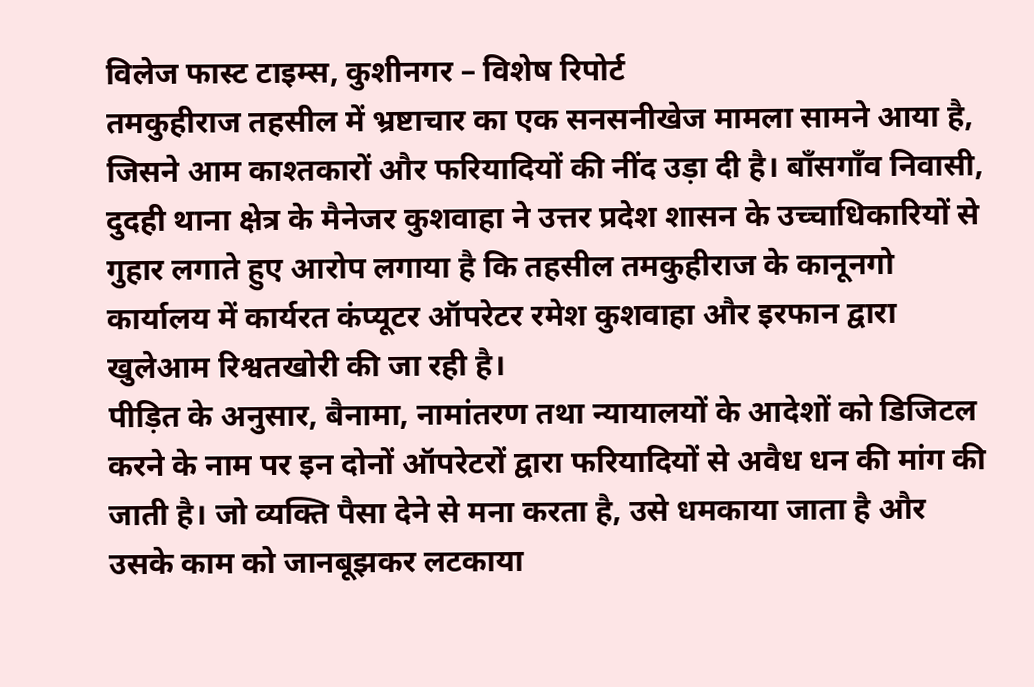विलेज फास्ट टाइम्स, कुशीनगर – विशेष रिपोर्ट
तमकुहीराज तहसील में भ्रष्टाचार का एक सनसनीखेज मामला सामने आया है, जिसने आम काश्तकारों और फरियादियों की नींद उड़ा दी है। बाँसगाँव निवासी, दुदही थाना क्षेत्र के मैनेजर कुशवाहा ने उत्तर प्रदेश शासन के उच्चाधिकारियों से गुहार लगाते हुए आरोप लगाया है कि तहसील तमकुहीराज के कानूनगो कार्यालय में कार्यरत कंप्यूटर ऑपरेटर रमेश कुशवाहा और इरफान द्वारा खुलेआम रिश्वतखोरी की जा रही है।
पीड़ित के अनुसार, बैनामा, नामांतरण तथा न्यायालयों के आदेशों को डिजिटल करने के नाम पर इन दोनों ऑपरेटरों द्वारा फरियादियों से अवैध धन की मांग की जाती है। जो व्यक्ति पैसा देने से मना करता है, उसे धमकाया जाता है और उसके काम को जानबूझकर लटकाया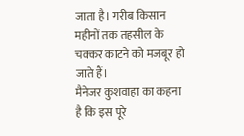जाता है। गरीब किसान महीनों तक तहसील के चक्कर काटने को मजबूर हो जाते हैं।
मैनेजर कुशवाहा का कहना है कि इस पूरे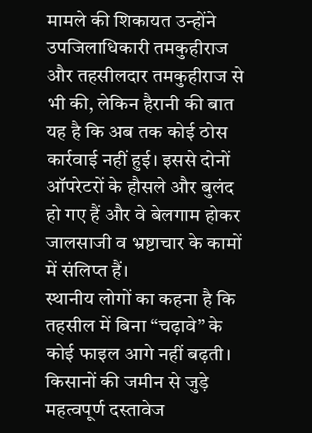मामले की शिकायत उन्होंने उपजिलाधिकारी तमकुहीराज और तहसीलदार तमकुहीराज से भी की, लेकिन हैरानी की बात यह है कि अब तक कोई ठोस कार्रवाई नहीं हुई। इससे दोनों ऑपरेटरों के हौसले और बुलंद हो गए हैं और वे बेलगाम होकर जालसाजी व भ्रष्टाचार के कामों में संलिप्त हैं।
स्थानीय लोगों का कहना है कि तहसील में बिना “चढ़ावे” के कोई फाइल आगे नहीं बढ़ती। किसानों की जमीन से जुड़े महत्वपूर्ण दस्तावेज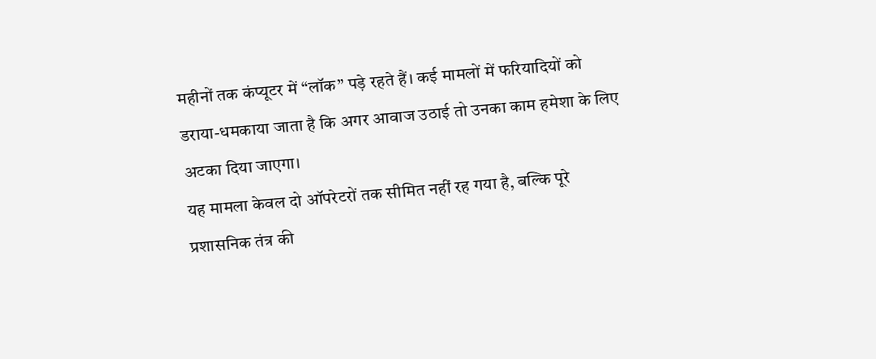महीनों तक कंप्यूटर में “लॉक” पड़े रहते हैं। कई मामलों में फरियादियों को डराया-धमकाया जाता है कि अगर आवाज उठाई तो उनका काम हमेशा के लिए अटका दिया जाएगा।
यह मामला केवल दो ऑपरेटरों तक सीमित नहीं रह गया है, बल्कि पूरे प्रशासनिक तंत्र की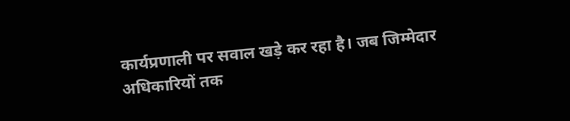कार्यप्रणाली पर सवाल खड़े कर रहा है। जब जिम्मेदार अधिकारियों तक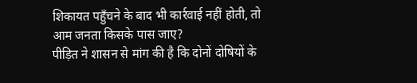शिकायत पहुँचने के बाद भी कार्रवाई नहीं होती, तो आम जनता किसके पास जाए?
पीड़ित ने शासन से मांग की है कि दोनों दोषियों के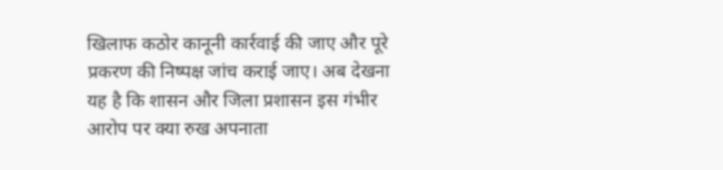खिलाफ कठोर कानूनी कार्रवाई की जाए और पूरे प्रकरण की निष्पक्ष जांच कराई जाए। अब देखना यह है कि शासन और जिला प्रशासन इस गंभीर आरोप पर क्या रुख अपनाता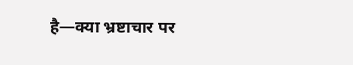है—क्या भ्रष्टाचार पर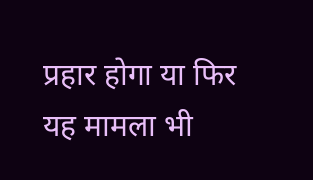प्रहार होगा या फिर यह मामला भी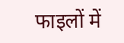फाइलों में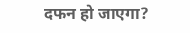दफन हो जाएगा?